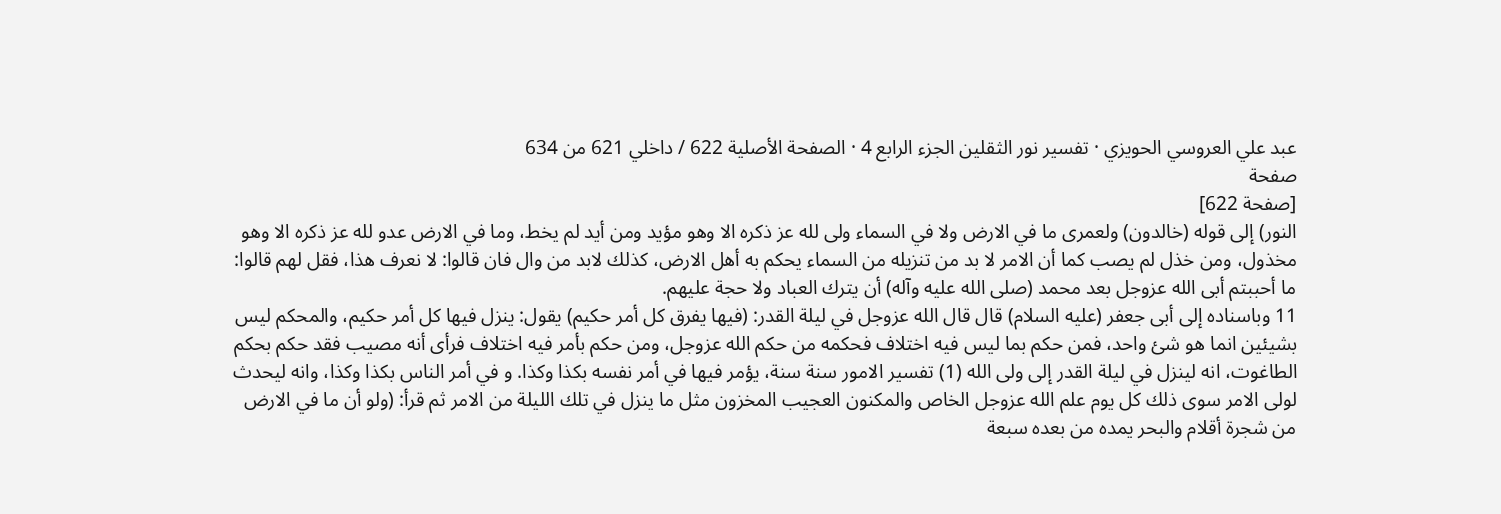عبد علي العروسي الحويزي · تفسير نور الثقلين الجزء الرابع 4 · الصفحة الأصلية 622 / داخلي 621 من 634
صفحة
[صفحة 622]
النور) إلى قوله (خالدون) ولعمرى ما في الارض ولا في السماء ولى لله عز ذكره الا وهو مؤيد ومن أيد لم يخط، وما في الارض عدو لله عز ذكره الا وهو مخذول، ومن خذل لم يصب كما أن الامر لا بد من تنزيله من السماء يحكم به أهل الارض، كذلك لابد من وال فان قالوا: لا نعرف هذا، فقل لهم قالوا: ما أحببتم أبى الله عزوجل بعد محمد (صلى الله عليه وآله) أن يترك العباد ولا حجة عليهم.
11 وباسناده إلى أبى جعفر (عليه السلام) قال قال الله عزوجل في ليلة القدر: (فيها يفرق كل أمر حكيم) يقول: ينزل فيها كل أمر حكيم، والمحكم ليس بشيئين انما هو شئ واحد، فمن حكم بما ليس فيه اختلاف فحكمه من حكم الله عزوجل، ومن حكم بأمر فيه اختلاف فرأى أنه مصيب فقد حكم بحكم الطاغوت، انه لينزل في ليلة القدر إلى ولى الله (1) تفسير الامور سنة سنة، يؤمر فيها في أمر نفسه بكذا وكذا. و في أمر الناس بكذا وكذا، وانه ليحدث لولى الامر سوى ذلك كل يوم علم الله عزوجل الخاص والمكنون العجيب المخزون مثل ما ينزل في تلك الليلة من الامر ثم قرأ: (ولو أن ما في الارض من شجرة أقلام والبحر يمده من بعده سبعة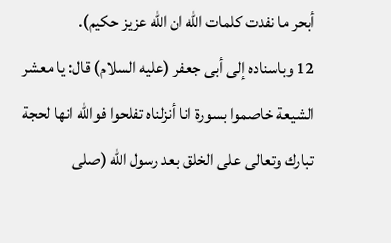أبحر ما نفدت كلمات الله ان الله عزيز حكيم).
12 وباسناده إلى أبى جعفر (عليه السلام) قال: يا معشر الشيعة خاصموا بسورة انا أنزلناه تفلحوا فوالله انها لحجة تبارك وتعالى على الخلق بعد رسول الله (صلى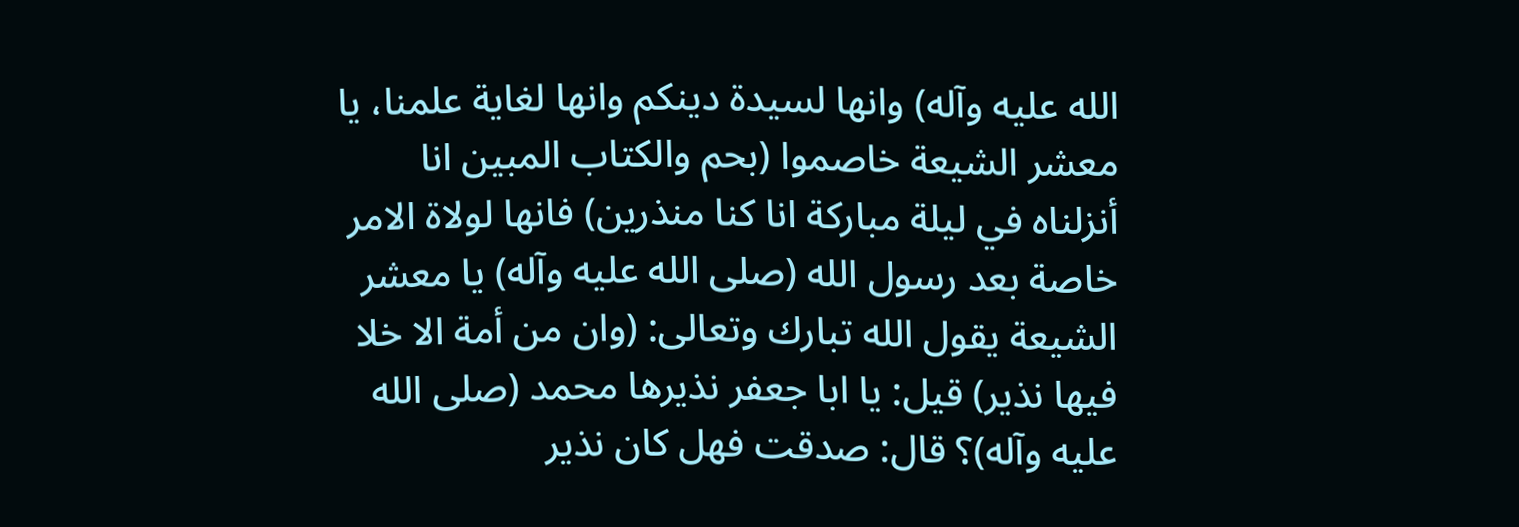الله عليه وآله) وانها لسيدة دينكم وانها لغاية علمنا، يا معشر الشيعة خاصموا (بحم والكتاب المبين انا أنزلناه في ليلة مباركة انا كنا منذرين) فانها لولاة الامر خاصة بعد رسول الله (صلى الله عليه وآله) يا معشر الشيعة يقول الله تبارك وتعالى: (وان من أمة الا خلا فيها نذير) قيل: يا ابا جعفر نذيرها محمد (صلى الله عليه وآله)؟ قال: صدقت فهل كان نذير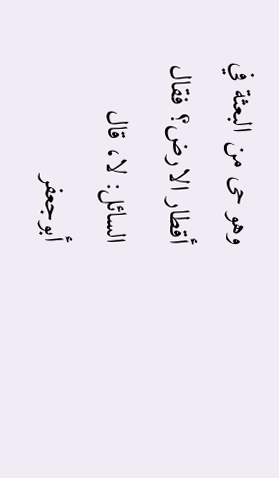وهو حى من البعثة في أقطار الارض؟ فقال السائل: لا، قال أبوجعفر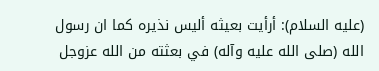(عليه السلام): أرأيت بعيثه أليس نذيره كما ان رسول الله (صلى الله عليه وآله) في بعثته من الله عزوجل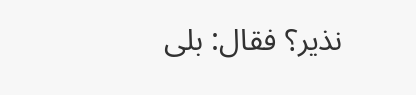نذير؟ فقال: بلى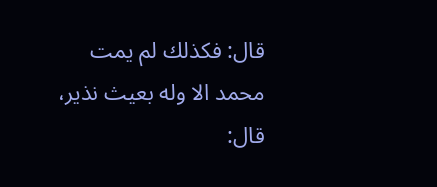قال: فكذلك لم يمت محمد الا وله بعيث نذير، قال: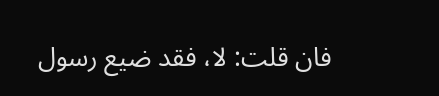فان قلت: لا، فقد ضيع رسول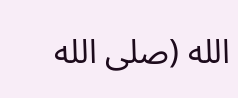الله (صلى الله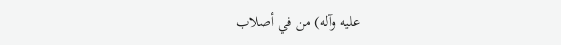عليه وآله) من في أصلاب